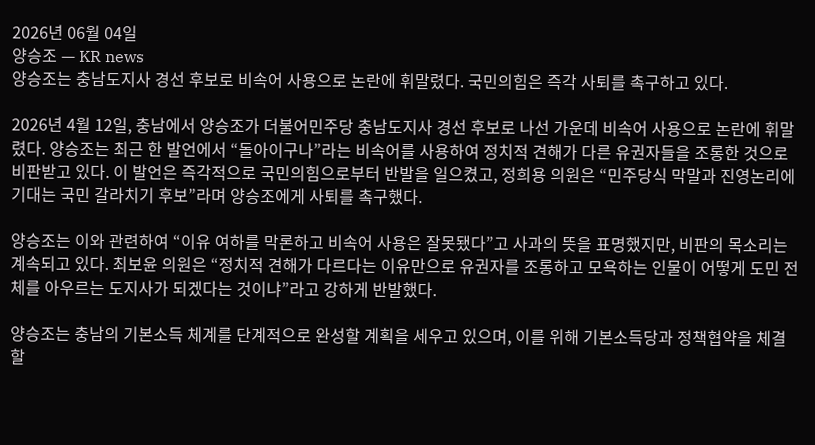2026년 06월 04일
양승조 — KR news
양승조는 충남도지사 경선 후보로 비속어 사용으로 논란에 휘말렸다. 국민의힘은 즉각 사퇴를 촉구하고 있다.

2026년 4월 12일, 충남에서 양승조가 더불어민주당 충남도지사 경선 후보로 나선 가운데 비속어 사용으로 논란에 휘말렸다. 양승조는 최근 한 발언에서 “돌아이구나”라는 비속어를 사용하여 정치적 견해가 다른 유권자들을 조롱한 것으로 비판받고 있다. 이 발언은 즉각적으로 국민의힘으로부터 반발을 일으켰고, 정희용 의원은 “민주당식 막말과 진영논리에 기대는 국민 갈라치기 후보”라며 양승조에게 사퇴를 촉구했다.

양승조는 이와 관련하여 “이유 여하를 막론하고 비속어 사용은 잘못됐다”고 사과의 뜻을 표명했지만, 비판의 목소리는 계속되고 있다. 최보윤 의원은 “정치적 견해가 다르다는 이유만으로 유권자를 조롱하고 모욕하는 인물이 어떻게 도민 전체를 아우르는 도지사가 되겠다는 것이냐”라고 강하게 반발했다.

양승조는 충남의 기본소득 체계를 단계적으로 완성할 계획을 세우고 있으며, 이를 위해 기본소득당과 정책협약을 체결할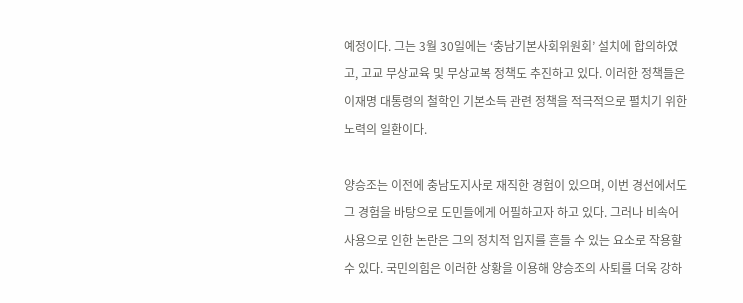예정이다. 그는 3월 30일에는 ‘충남기본사회위원회’ 설치에 합의하였고, 고교 무상교육 및 무상교복 정책도 추진하고 있다. 이러한 정책들은 이재명 대통령의 철학인 기본소득 관련 정책을 적극적으로 펼치기 위한 노력의 일환이다.

양승조는 이전에 충남도지사로 재직한 경험이 있으며, 이번 경선에서도 그 경험을 바탕으로 도민들에게 어필하고자 하고 있다. 그러나 비속어 사용으로 인한 논란은 그의 정치적 입지를 흔들 수 있는 요소로 작용할 수 있다. 국민의힘은 이러한 상황을 이용해 양승조의 사퇴를 더욱 강하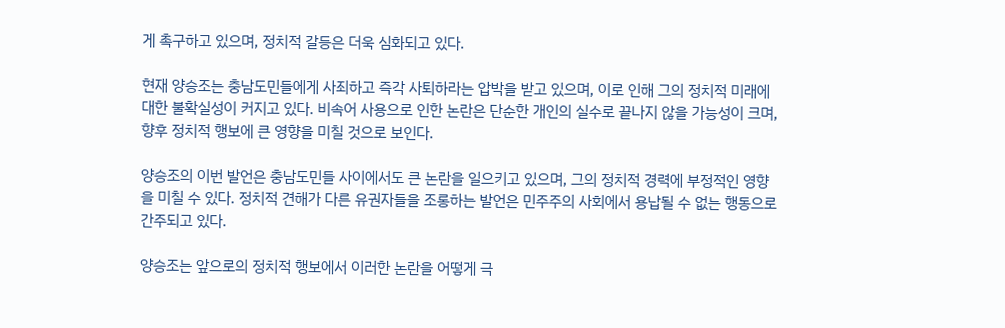게 촉구하고 있으며, 정치적 갈등은 더욱 심화되고 있다.

현재 양승조는 충남도민들에게 사죄하고 즉각 사퇴하라는 압박을 받고 있으며, 이로 인해 그의 정치적 미래에 대한 불확실성이 커지고 있다. 비속어 사용으로 인한 논란은 단순한 개인의 실수로 끝나지 않을 가능성이 크며, 향후 정치적 행보에 큰 영향을 미칠 것으로 보인다.

양승조의 이번 발언은 충남도민들 사이에서도 큰 논란을 일으키고 있으며, 그의 정치적 경력에 부정적인 영향을 미칠 수 있다. 정치적 견해가 다른 유권자들을 조롱하는 발언은 민주주의 사회에서 용납될 수 없는 행동으로 간주되고 있다.

양승조는 앞으로의 정치적 행보에서 이러한 논란을 어떻게 극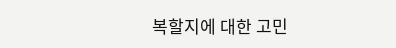복할지에 대한 고민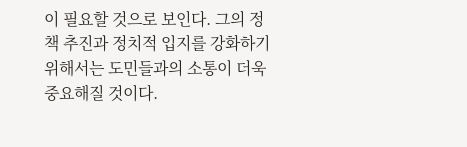이 필요할 것으로 보인다. 그의 정책 추진과 정치적 입지를 강화하기 위해서는 도민들과의 소통이 더욱 중요해질 것이다.